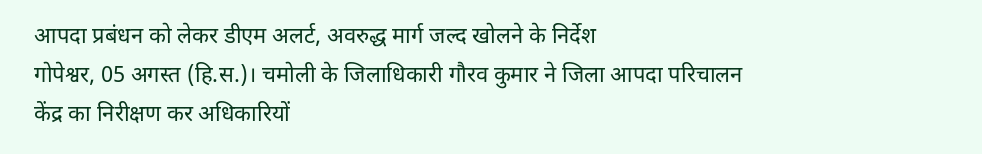आपदा प्रबंधन को लेकर डीएम अलर्ट, अवरुद्ध मार्ग जल्द खोलने के निर्देश
गोपेश्वर, 05 अगस्त (हि.स.)। चमोली के जिलाधिकारी गौरव कुमार ने जिला आपदा परिचालन केंद्र का निरीक्षण कर अधिकारियों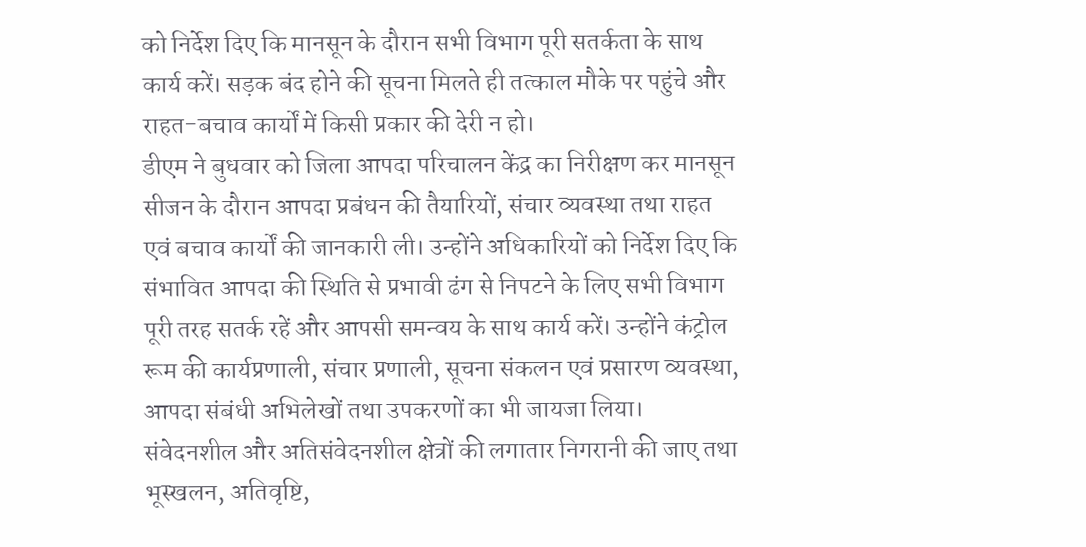को निर्देश दिए कि मानसून के दौरान सभी विभाग पूरी सतर्कता के साथ कार्य करें। सड़क बंद होने की सूचना मिलते ही तत्काल मौके पर पहुंचे और राहत-बचाव कार्यों में किसी प्रकार की देरी न हो।
डीएम ने बुधवार को जिला आपदा परिचालन केंद्र का निरीक्षण कर मानसून सीजन के दौरान आपदा प्रबंधन की तैयारियों, संचार व्यवस्था तथा राहत एवं बचाव कार्यों की जानकारी ली। उन्होंने अधिकारियों को निर्देश दिए कि संभावित आपदा की स्थिति से प्रभावी ढंग से निपटने के लिए सभी विभाग पूरी तरह सतर्क रहें और आपसी समन्वय के साथ कार्य करें। उन्होंने कंट्रोल रूम की कार्यप्रणाली, संचार प्रणाली, सूचना संकलन एवं प्रसारण व्यवस्था, आपदा संबंधी अभिलेखों तथा उपकरणों का भी जायजा लिया।
संवेदनशील और अतिसंवेदनशील क्षेत्रों की लगातार निगरानी की जाए तथा भूस्खलन, अतिवृष्टि,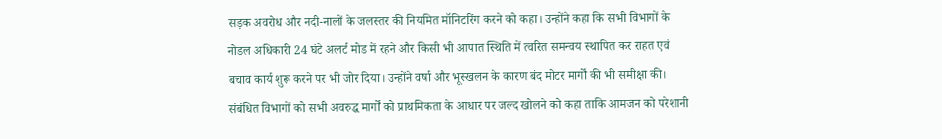सड़क अवरोध और नदी-नालों के जलस्तर की नियमित मॉनिटरिंग करने को कहा। उन्होंने कहा कि सभी विभागों के नोडल अधिकारी 24 घंटे अलर्ट मोड में रहने और किसी भी आपात स्थिति में त्वरित समन्वय स्थापित कर राहत एवं बचाव कार्य शुरू करने पर भी जोर दिया। उन्होंने वर्षा और भूस्खलन के कारण बंद मोटर मार्गों की भी समीक्षा की। संबंधित विभागों को सभी अवरुद्ध मार्गों को प्राथमिकता के आधार पर जल्द खोलने को कहा ताकि आमजन को परेशानी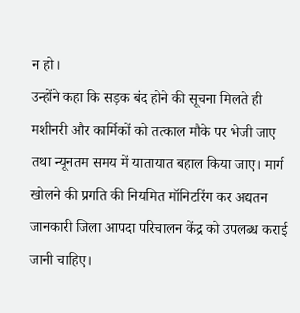न हो।
उन्होंने कहा कि सड़क बंद होने की सूचना मिलते ही मशीनरी और कार्मिकों को तत्काल मौके पर भेजी जाए तथा न्यूनतम समय में यातायात बहाल किया जाए। मार्ग खोलने की प्रगति की नियमित मॉनिटरिंग कर अद्यतन जानकारी जिला आपदा परिचालन केंद्र को उपलब्ध कराई जानी चाहिए।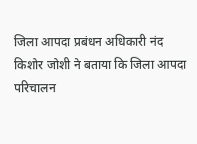जिला आपदा प्रबंधन अधिकारी नंद किशोर जोशी ने बताया कि जिला आपदा परिचालन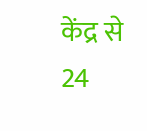केंद्र से 24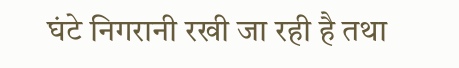घंटे निगरानी रखी जा रही है तथा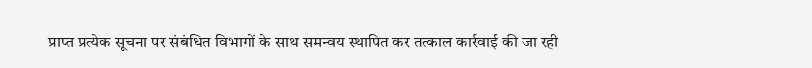प्राप्त प्रत्येक सूचना पर संबंधित विभागों के साथ समन्वय स्थापित कर तत्काल कार्रवाई की जा रही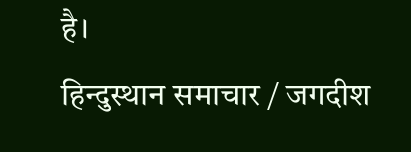है।
हिन्दुस्थान समाचार / जगदीश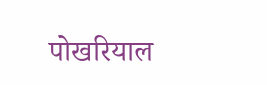पोखरियाल